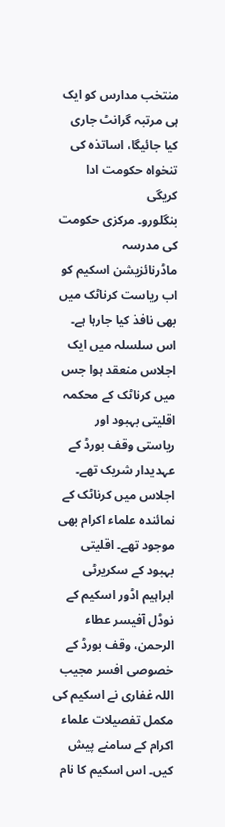منتخب مدارس کو ایک ہی مرتبہ گرانٹ جاری کیا جائیگا، اساتذہ کی تنخواہ حکومت ادا کریگی
بنگلورو۔ مرکزی حکومت کی مدرسہ ماڈرنائزیشن اسکیم کو اب ریاست کرناٹک میں بھی نافذ کیا جارہا ہے۔ اس سلسلہ میں ایک اجلاس منعقد ہوا جس میں کرناٹک کے محکمہ اقلیتی بہبود اور ریاستی وقف بورڈ کے عہدیدار شریک تھے۔ اجلاس میں کرناٹک کے نمائندہ علماء اکرام بھی موجود تھے۔ اقلیتی بہبود کے سکریرٹی ابراہیم اڈور اسکیم کے نوڈل آفیسر عطاء الرحمن، وقف بورڈ کے خصوصی افسر مجیب اللہ غفاری نے اسکیم کی مکمل تفصیلات علماء اکرام کے سامنے پیش کیں۔ اس اسکیم کا نام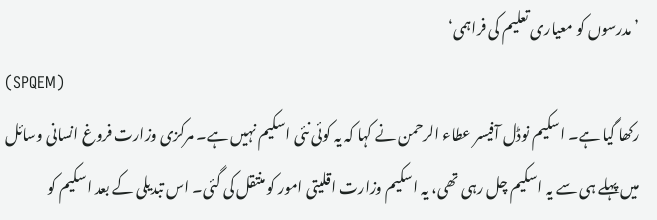’مدرسوں کو معیاری تعلیم کی فراہمی‘
(SPQEM)
رکھا گیا ہے۔ اسکیم نوڈل آفیسر عطاء الرحمن نے کہا کہ یہ کوئی نئی اسکیم نہیں ہے۔ مرکزی وزارت فروغ انسانی وسائل میں پہلے ہی سے یہ اسکیم چل رہی تھی، یہ اسکیم وزارت اقلیتی امور کو منتقل کی گئی۔ اس تبدیلی کے بعد اسکیم کو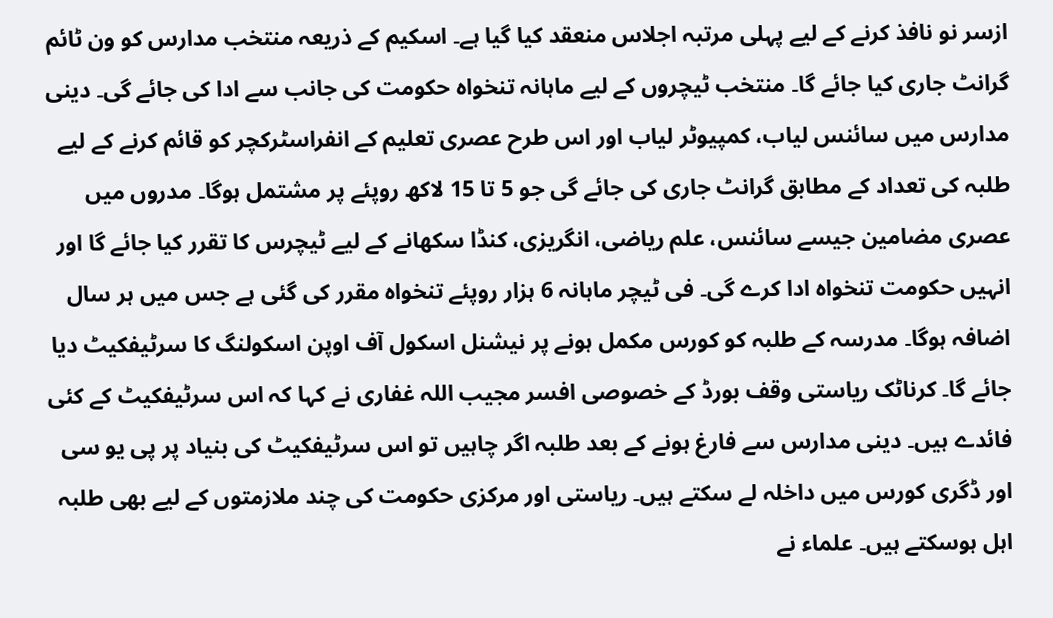ازسر نو نافذ کرنے کے لیے پہلی مرتبہ اجلاس منعقد کیا گیا ہے۔ اسکیم کے ذریعہ منتخب مدارس کو ون ٹائم گرانٹ جاری کیا جائے گا۔ منتخب ٹیچروں کے لیے ماہانہ تنخواہ حکومت کی جانب سے ادا کی جائے گی۔ دینی مدارس میں سائنس لیاب، کمپیوٹر لیاب اور اس طرح عصری تعلیم کے انفراسٹرکچر کو قائم کرنے کے لیے طلبہ کی تعداد کے مطابق گرانٹ جاری کی جائے گی جو 5 تا 15 لاکھ روپئے پر مشتمل ہوگا۔ مدروں میں عصری مضامین جیسے سائنس، علم ریاضی، انگریزی، کنڈا سکھانے کے لیے ٹیچرس کا تقرر کیا جائے گا اور انہیں حکومت تنخواہ ادا کرے گی۔ فی ٹیچر ماہانہ 6 ہزار روپئے تنخواہ مقرر کی گئی ہے جس میں ہر سال اضافہ ہوگا۔ مدرسہ کے طلبہ کو کورس مکمل ہونے پر نیشنل اسکول آف اوپن اسکولنگ کا سرٹیفکیٹ دیا جائے گا۔ کرناٹک ریاستی وقف بورڈ کے خصوصی افسر مجیب اللہ غفاری نے کہا کہ اس سرٹیفکیٹ کے کئی فائدے ہیں۔ دینی مدارس سے فارغ ہونے کے بعد طلبہ اگر چاہیں تو اس سرٹیفکیٹ کی بنیاد پر پی یو سی اور ڈگری کورس میں داخلہ لے سکتے ہیں۔ ریاستی اور مرکزی حکومت کی چند ملازمتوں کے لیے بھی طلبہ اہل ہوسکتے ہیں۔ علماء نے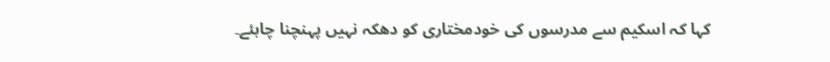کہا کہ اسکیم سے مدرسوں کی خودمختاری کو دھکہ نہیں پہنچنا چاہئے۔